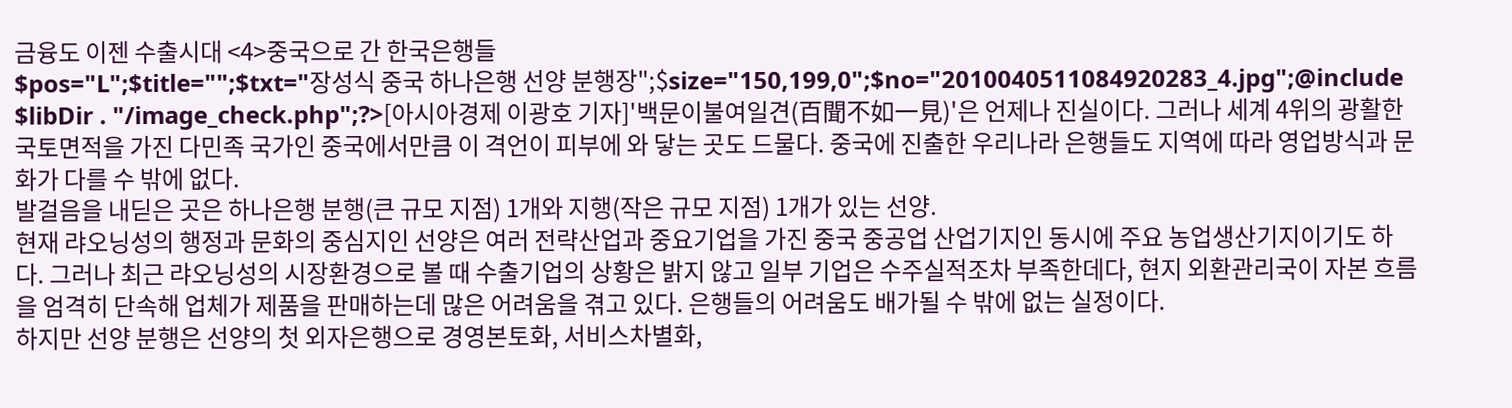금융도 이젠 수출시대 <4>중국으로 간 한국은행들
$pos="L";$title="";$txt="장성식 중국 하나은행 선양 분행장";$size="150,199,0";$no="2010040511084920283_4.jpg";@include $libDir . "/image_check.php";?>[아시아경제 이광호 기자]'백문이불여일견(百聞不如一見)'은 언제나 진실이다. 그러나 세계 4위의 광활한 국토면적을 가진 다민족 국가인 중국에서만큼 이 격언이 피부에 와 닿는 곳도 드물다. 중국에 진출한 우리나라 은행들도 지역에 따라 영업방식과 문화가 다를 수 밖에 없다.
발걸음을 내딛은 곳은 하나은행 분행(큰 규모 지점) 1개와 지행(작은 규모 지점) 1개가 있는 선양.
현재 랴오닝성의 행정과 문화의 중심지인 선양은 여러 전략산업과 중요기업을 가진 중국 중공업 산업기지인 동시에 주요 농업생산기지이기도 하다. 그러나 최근 랴오닝성의 시장환경으로 볼 때 수출기업의 상황은 밝지 않고 일부 기업은 수주실적조차 부족한데다, 현지 외환관리국이 자본 흐름을 엄격히 단속해 업체가 제품을 판매하는데 많은 어려움을 겪고 있다. 은행들의 어려움도 배가될 수 밖에 없는 실정이다.
하지만 선양 분행은 선양의 첫 외자은행으로 경영본토화, 서비스차별화,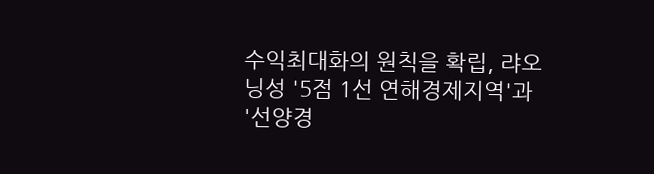수익최대화의 원칙을 확립, 랴오닝성 '5점 1선 연해경제지역'과 '선양경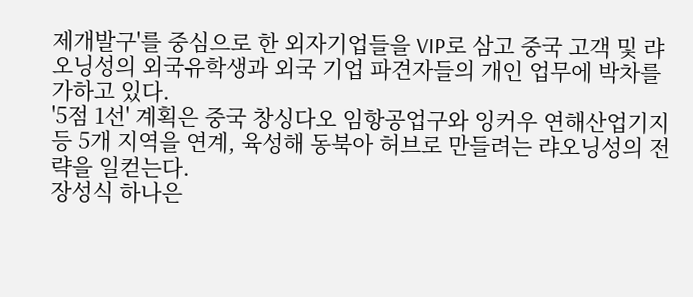제개발구'를 중심으로 한 외자기업들을 VIP로 삼고 중국 고객 및 랴오닝성의 외국유학생과 외국 기업 파견자들의 개인 업무에 박차를 가하고 있다.
'5점 1선' 계획은 중국 창싱다오 임항공업구와 잉커우 연해산업기지 등 5개 지역을 연계, 육성해 동북아 허브로 만들려는 랴오닝성의 전략을 일컫는다.
장성식 하나은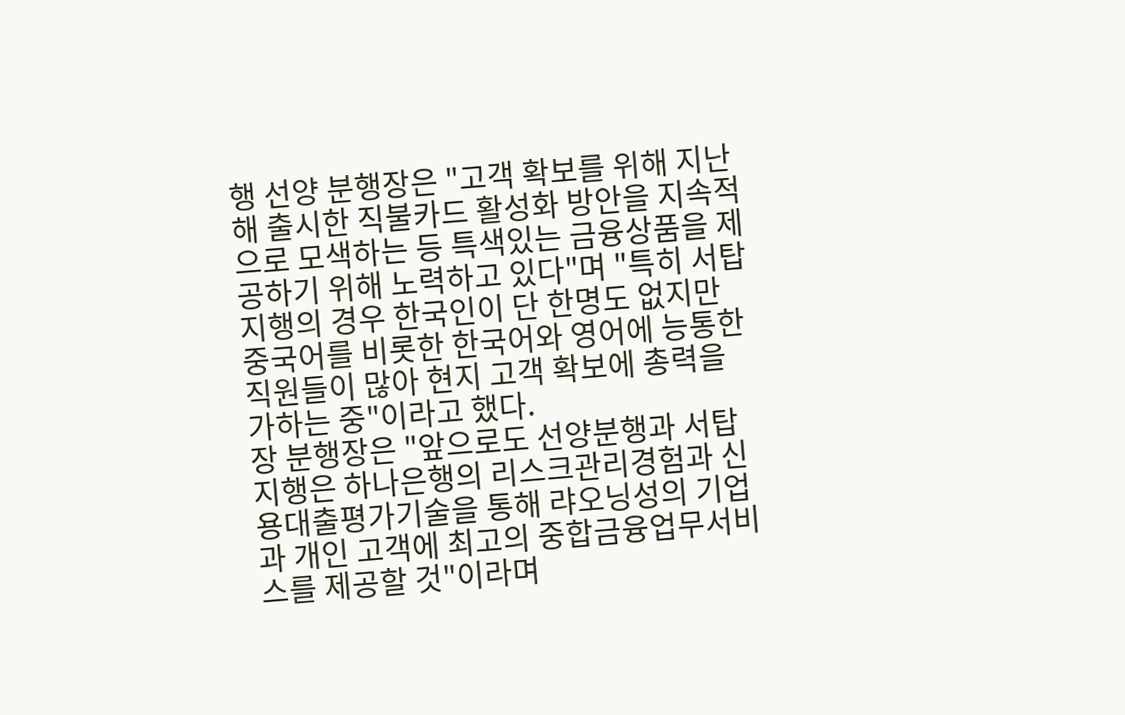행 선양 분행장은 "고객 확보를 위해 지난해 출시한 직불카드 활성화 방안을 지속적으로 모색하는 등 특색있는 금융상품을 제공하기 위해 노력하고 있다"며 "특히 서탑지행의 경우 한국인이 단 한명도 없지만 중국어를 비롯한 한국어와 영어에 능통한 직원들이 많아 현지 고객 확보에 총력을 가하는 중"이라고 했다.
장 분행장은 "앞으로도 선양분행과 서탑지행은 하나은행의 리스크관리경험과 신용대출평가기술을 통해 랴오닝성의 기업과 개인 고객에 최고의 중합금융업무서비스를 제공할 것"이라며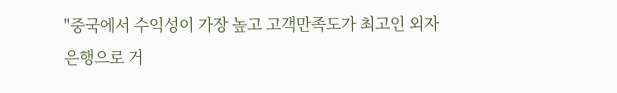"중국에서 수익성이 가장 높고 고객만족도가 최고인 외자은행으로 거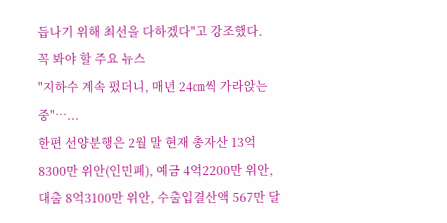듭나기 위해 최선을 다하겠다"고 강조했다.
꼭 봐야 할 주요 뉴스
"지하수 계속 펐더니, 매년 24㎝씩 가라앉는 중"…...
한편 선양분행은 2월 말 현재 총자산 13억8300만 위안(인민폐), 예금 4억2200만 위안, 대출 8억3100만 위안, 수출입결산액 567만 달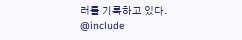러를 기록하고 있다.
@include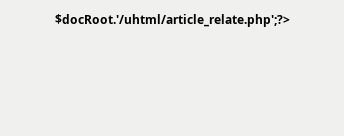$docRoot.'/uhtml/article_relate.php';?>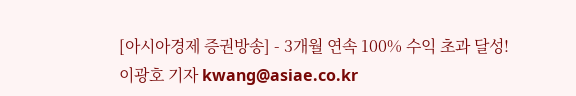[아시아경제 증권방송] - 3개월 연속 100% 수익 초과 달성!
이광호 기자 kwang@asiae.co.kr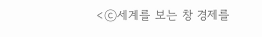<ⓒ세계를 보는 창 경제를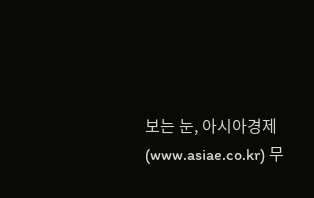보는 눈, 아시아경제(www.asiae.co.kr) 무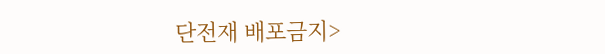단전재 배포금지>